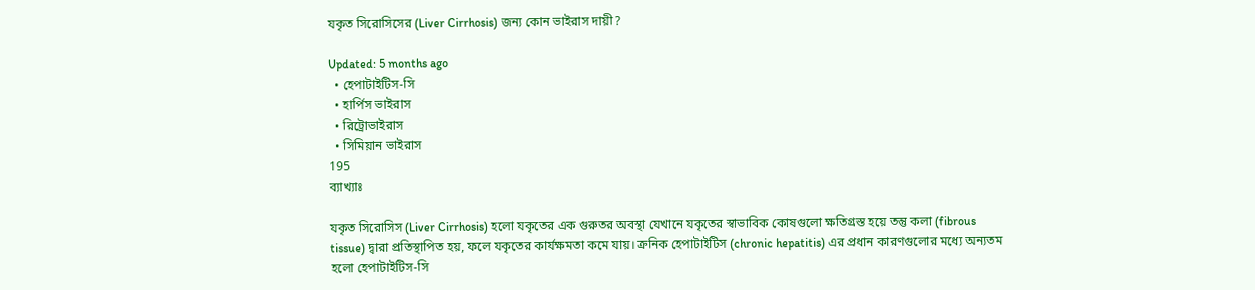যকৃত সিরোসিসের (Liver Cirrhosis) জন্য কোন ভাইরাস দায়ী?

Updated: 5 months ago
  • হেপাটাইটিস-সি
  • হার্পিস ভাইরাস
  • রিট্রোভাইরাস
  • সিমিয়ান ভাইরাস
195
ব্যাখ্যাঃ

যকৃত সিরোসিস (Liver Cirrhosis) হলো যকৃতের এক গুরুতর অবস্থা যেখানে যকৃতের স্বাভাবিক কোষগুলো ক্ষতিগ্রস্ত হয়ে তন্তু কলা (fibrous tissue) দ্বারা প্রতিস্থাপিত হয়, ফলে যকৃতের কার্যক্ষমতা কমে যায়। ক্রনিক হেপাটাইটিস (chronic hepatitis) এর প্রধান কারণগুলোর মধ্যে অন্যতম হলো হেপাটাইটিস-সি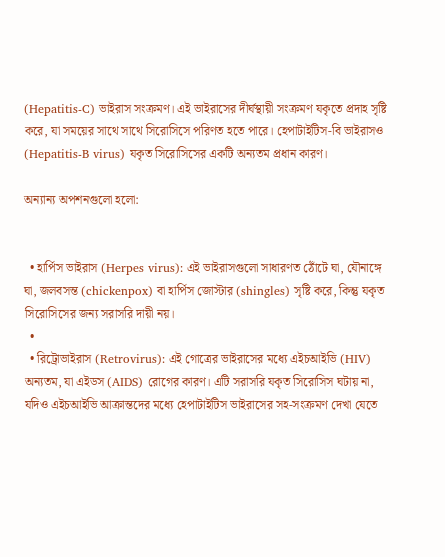(Hepatitis-C) ভাইরাস সংক্রমণ। এই ভাইরাসের দীর্ঘস্থায়ী সংক্রমণ যকৃতে প্রদাহ সৃষ্টি করে, যা সময়ের সাথে সাথে সিরোসিসে পরিণত হতে পারে। হেপাটাইটিস-বি ভাইরাসও (Hepatitis-B virus) যকৃত সিরোসিসের একটি অন্যতম প্রধান কারণ।

অন্যান্য অপশনগুলো হলো:


  • হার্পিস ভাইরাস (Herpes virus): এই ভাইরাসগুলো সাধারণত ঠোঁটে ঘা, যৌনাঙ্গে ঘা, জলবসন্ত (chickenpox) বা হার্পিস জোস্টার (shingles) সৃষ্টি করে, কিন্তু যকৃত সিরোসিসের জন্য সরাসরি দায়ী নয়।
  •
  • রিট্রোভাইরাস (Retrovirus): এই গোত্রের ভাইরাসের মধ্যে এইচআইভি (HIV) অন্যতম, যা এইডস (AIDS) রোগের কারণ। এটি সরাসরি যকৃত সিরোসিস ঘটায় না, যদিও এইচআইভি আক্রান্তদের মধ্যে হেপাটাইটিস ভাইরাসের সহ-সংক্রমণ দেখা যেতে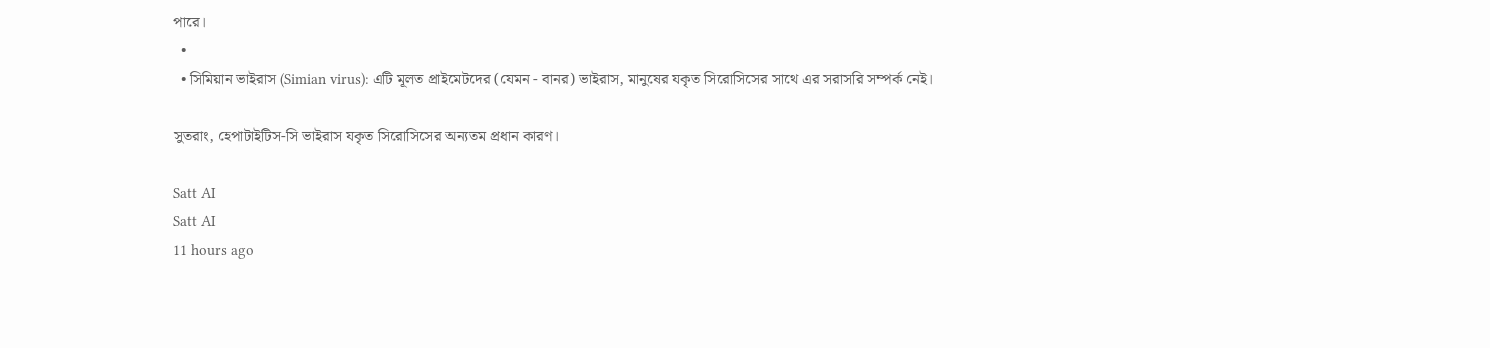পারে।
  •
  • সিমিয়ান ভাইরাস (Simian virus): এটি মূলত প্রাইমেটদের (যেমন - বানর) ভাইরাস, মানুষের যকৃত সিরোসিসের সাথে এর সরাসরি সম্পর্ক নেই।

সুতরাং, হেপাটাইটিস-সি ভাইরাস যকৃত সিরোসিসের অন্যতম প্রধান কারণ।

Satt AI
Satt AI
11 hours ago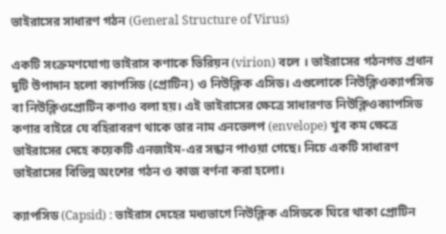ভাইরাসের সাধারণ গঠন (General Structure of Virus)

একটি সংক্রমণযোগ্য ভাইরাস কণাকে ভিরিয়ন (virion) বলে । ভাইরাসের গঠনগত প্রধান দুটি উপাদান হলো ক্যাপসিড (প্রোটিন) ও নিউক্লিক এসিড। এগুলোকে নিউক্লিওক্যাপসিড বা নিউক্লিওপ্রোটিন কণাও বলা হয়। এই ভাইরাসের ক্ষেত্রে সাধারণত নিউক্লিওক্যাপসিড কণার বাইরে যে বহিরাবরণ থাকে তার নাম এনভেলপ (envelope) খুব কম ক্ষেত্রে ভাইরাসের দেহে কয়েকটি এনজাইম-এর সন্ধান পাওয়া গেছে। নিচে একটি সাধারণ ভাইরাসের বিভিন্ন অংশের গঠন ও কাজ বর্ণনা করা হলো।

ক্যাপসিড (Capsid) : ভাইরাস দেহের মধ্যভাগে নিউক্লিক এসিডকে ঘিরে থাকা প্রোটিন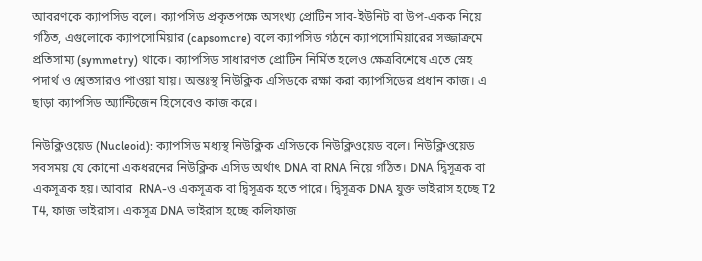আবরণকে ক্যাপসিড বলে। ক্যাপসিড প্রকৃতপক্ষে অসংখ্য প্রোটিন সাব-ইউনিট বা উপ-একক নিয়ে গঠিত, এগুলোকে ক্যাপসোমিয়ার (capsomcre) বলে ক্যাপসিড গঠনে ক্যাপসোমিয়ারের সজ্জাক্রমে প্রতিসাম্য (symmetry) থাকে। ক্যাপসিড সাধারণত প্রোটিন নির্মিত হলেও ক্ষেত্রবিশেষে এতে স্নেহ পদার্থ ও শ্বেতসারও পাওয়া যায়। অন্তঃস্থ নিউক্লিক এসিডকে রক্ষা করা ক্যাপসিডের প্রধান কাজ। এ ছাড়া ক্যাপসিড অ্যান্টিজেন হিসেবেও কাজ করে।

নিউক্লিওয়েড (Nucleoid): ক্যাপসিড মধ্যস্থ নিউক্লিক এসিডকে নিউক্লিওয়েড বলে। নিউক্লিওয়েড সবসময় যে কোনো একধরনের নিউক্লিক এসিড অর্থাৎ DNA বা RNA নিয়ে গঠিত। DNA দ্বিসূত্রক বা একসূত্রক হয়। আবার  RNA-ও একসূত্রক বা দ্বিসূত্রক হতে পারে। দ্বিসূত্রক DNA যুক্ত ভাইরাস হচ্ছে T2 T4, ফাজ ভাইরাস। একসূত্র DNA ভাইরাস হচ্ছে কলিফাজ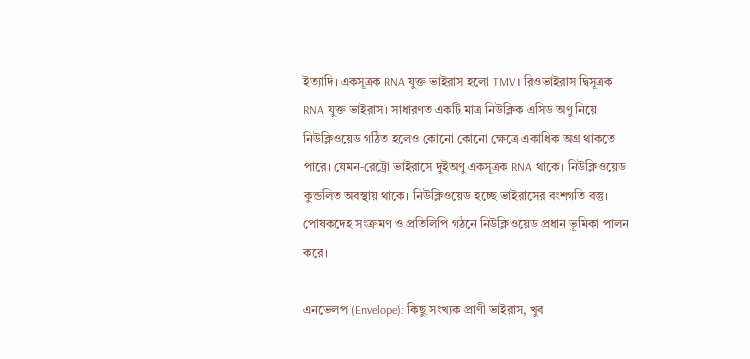ইত্যাদি। একসূত্রক RNA যুক্ত ভাইরাস হলো TMV। রিওভাইরাস দ্বিসূত্রক RNA যুক্ত ভাইরাস। সাধারণত একটি মাত্র নিউক্লিক এসিড অণু নিয়ে নিউক্লিওয়েড গঠিত হলেও কোনো কোনো ক্ষেত্রে একাধিক অগ্র থাকতে পারে। যেমন-রেট্রো ভাইরাসে দুইঅণু একসূত্রক RNA থাকে। নিউক্লিওয়েড কুন্ডলিত অবস্থায় থাকে। নিউক্লিওয়েড হচ্ছে ভাইরাসের বংশগতি বস্তু। পোষকদেহ সংক্রমণ ও প্রতিলিপি গঠনে নিউক্লিওয়েড প্রধান ভূমিকা পালন করে।

এনভেলপ (Envelope): কিছু সংখ্যক প্রাণী ভাইরাস, খুব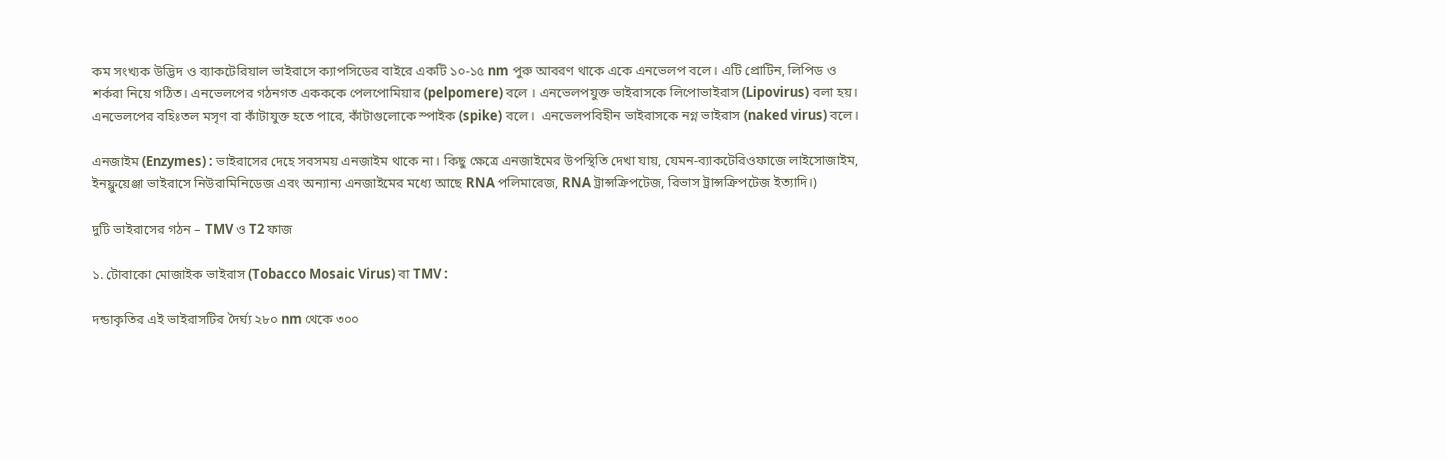কম সংখ্যক উদ্ভিদ ও ব্যাকটেরিয়াল ভাইরাসে ক্যাপসিডের বাইরে একটি ১০-১৫ nm পুরু আবরণ থাকে একে এনভেলপ বলে। এটি প্রোটিন, লিপিড ও শর্করা নিয়ে গঠিত। এনভেলপের গঠনগত একককে পেলপোমিয়ার (pelpomere) বলে । এনভেলপযুক্ত ভাইরাসকে লিপোভাইরাস (Lipovirus) বলা হয়। এনভেলপের বহিঃতল মসৃণ বা কাঁটাযুক্ত হতে পারে, কাঁটাগুলোকে স্পাইক (spike) বলে।  এনভেলপবিহীন ভাইরাসকে নগ্ন ভাইরাস (naked virus) বলে।

এনজাইম (Enzymes) : ভাইরাসের দেহে সবসময় এনজাইম থাকে না। কিছু ক্ষেত্রে এনজাইমের উপস্থিতি দেখা যায়, যেমন-ব্যাকটেরিওফাজে লাইসোজাইম, ইনফ্লুয়েঞ্জা ভাইরাসে নিউরামিনিডেজ এবং অন্যান্য এনজাইমের মধ্যে আছে RNA পলিমারেজ, RNA ট্রান্সক্রিপটেজ, রিভাস ট্রান্সক্রিপটেজ ইত্যাদি।)

দুটি ভাইরাসের গঠন – TMV ও T2 ফাজ

১. টোবাকো মোজাইক ভাইরাস (Tobacco Mosaic Virus) বা TMV :

দন্ডাকৃতির এই ভাইরাসটির দৈর্ঘ্য ২৮০ nm থেকে ৩০০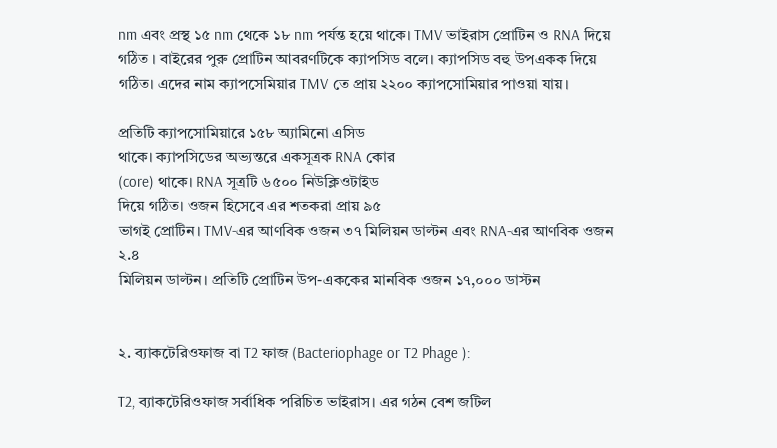nm এবং প্রস্থ ১৫ nm থেকে ১৮ nm পর্যন্ত হয়ে থাকে। TMV ভাইরাস প্রোটিন ও RNA দিয়ে গঠিত । বাইরের পুরু প্রোটিন আবরণটিকে ক্যাপসিড বলে। ক্যাপসিড বহু উপএকক দিয়ে গঠিত। এদের নাম ক্যাপসেমিয়ার TMV তে প্রায় ২২০০ ক্যাপসোমিয়ার পাওয়া যায়।

প্রতিটি ক্যাপসোমিয়ারে ১৫৮ অ্যামিনো এসিড
থাকে। ক্যাপসিডের অভ্যন্তরে একসূত্রক RNA কোর
(core) থাকে। RNA সূত্রটি ৬৫০০ নিউক্লিওটাইড
দিয়ে গঠিত। ওজন হিসেবে এর শতকরা প্রায় ৯৫
ভাগই প্রোটিন। TMV-এর আণবিক ওজন ৩৭ মিলিয়ন ডাল্টন এবং RNA-এর আণবিক ওজন ২.৪
মিলিয়ন ডাল্টন। প্রতিটি প্রোটিন উপ-এককের মানবিক ওজন ১৭,০০০ ডাস্টন


২. ব্যাকটেরিওফাজ বা T2 ফাজ (Bacteriophage or T2 Phage ):

T2, ব্যাকটেরিওফাজ সর্বাধিক পরিচিত ভাইরাস। এর গঠন বেশ জটিল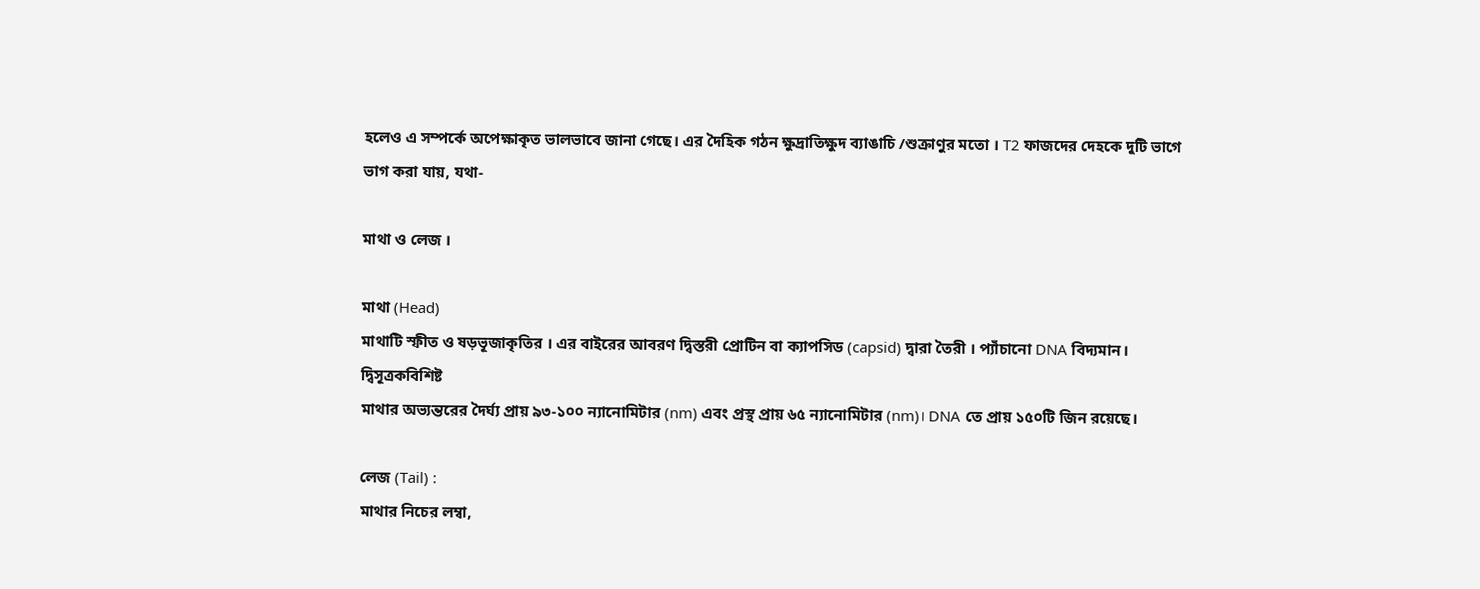হলেও এ সম্পর্কে অপেক্ষাকৃত ভালভাবে জানা গেছে। এর দৈহিক গঠন ক্ষুদ্রাতিক্ষুদ ব্যাঙাচি /শুক্রাণুর মতো । T2 ফাজদের দেহকে দুটি ভাগে ভাগ করা যায়, যথা-

মাথা ও লেজ ।

মাথা (Head)
মাথাটি স্ফীত ও ষড়ভূজাকৃতির । এর বাইরের আবরণ দ্বিস্তরী প্রোটিন বা ক্যাপসিড (capsid) দ্বারা তৈরী । প্যাঁচানো DNA বিদ্যমান। দ্বিসূত্রকবিশিষ্ট
মাথার অভ্যন্তরের দৈর্ঘ্য প্রায় ৯৩-১০০ ন্যানোমিটার (nm) এবং প্রস্থ প্রায় ৬৫ ন্যানোমিটার (nm)। DNA তে প্রায় ১৫০টি জিন রয়েছে।

লেজ (Tail) :
মাথার নিচের লম্বা,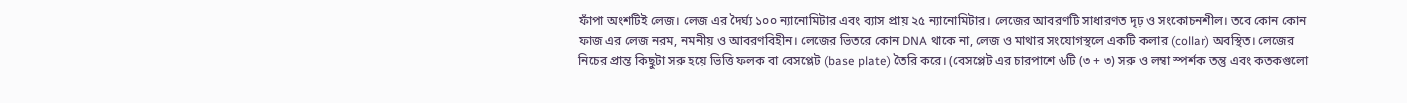ফাঁপা অংশটিই লেজ। লেজ এর দৈর্ঘ্য ১০০ ন্যানোমিটার এবং ব্যাস প্রায় ২৫ ন্যানোমিটার। লেজের আবরণটি সাধারণত দৃঢ় ও সংকোচনশীল। তবে কোন কোন ফাজ এর লেজ নরম, নমনীয় ও আবরণবিহীন। লেজের ভিতরে কোন DNA থাকে না, লেজ ও মাথার সংযোগস্থলে একটি কলার (collar) অবস্থিত। লেজের নিচের প্রান্ত কিছুটা সরু হয়ে ভিত্তি ফলক বা বেসপ্লেট (base plate) তৈরি করে। (বেসপ্লেট এর চারপাশে ৬টি (৩ + ৩) সরু ও লম্বা স্পর্শক তন্তু এবং কতকগুলো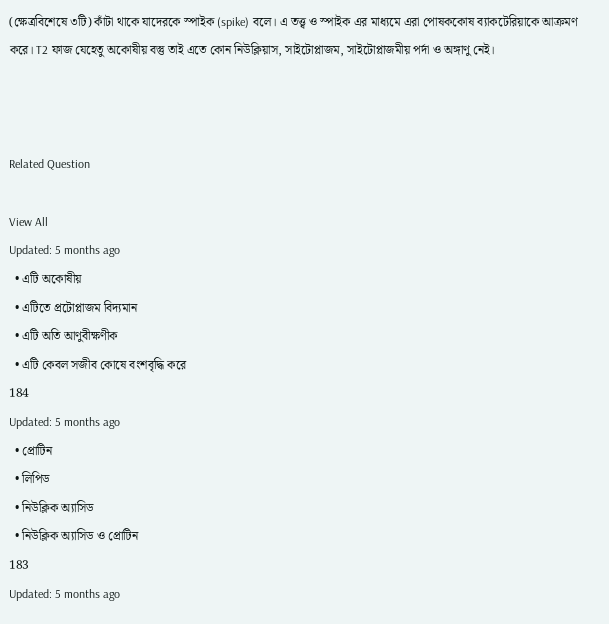(ক্ষেত্রবিশেষে ৩টি) কাঁটা থাকে যাদেরকে স্পাইক (spike) বলে। এ তত্ত্ব ও স্পাইক এর মাধ্যমে এরা পোষককোষ ব্যাকটেরিয়াকে আক্রমণ করে। T2 ফাজ যেহেতু অকোষীয় বস্তু তাই এতে কোন নিউক্লিয়াস, সাইটোপ্লাজম, সাইটোপ্লাজমীয় পর্দা ও অঙ্গাণু নেই।



Related Question

View All
Updated: 5 months ago
  • এটি অকোষীয়
  • এটিতে প্রটোপ্লাজম বিদ্যমান
  • এটি অতি আণুবীক্ষণীক
  • এটি কেবল সজীব কোষে বংশবৃদ্ধি করে
184
Updated: 5 months ago
  • প্রোটিন
  • লিপিড
  • নিউক্লিক অ্যাসিড
  • নিউক্লিক অ্যাসিড ও প্রোটিন
183
Updated: 5 months ago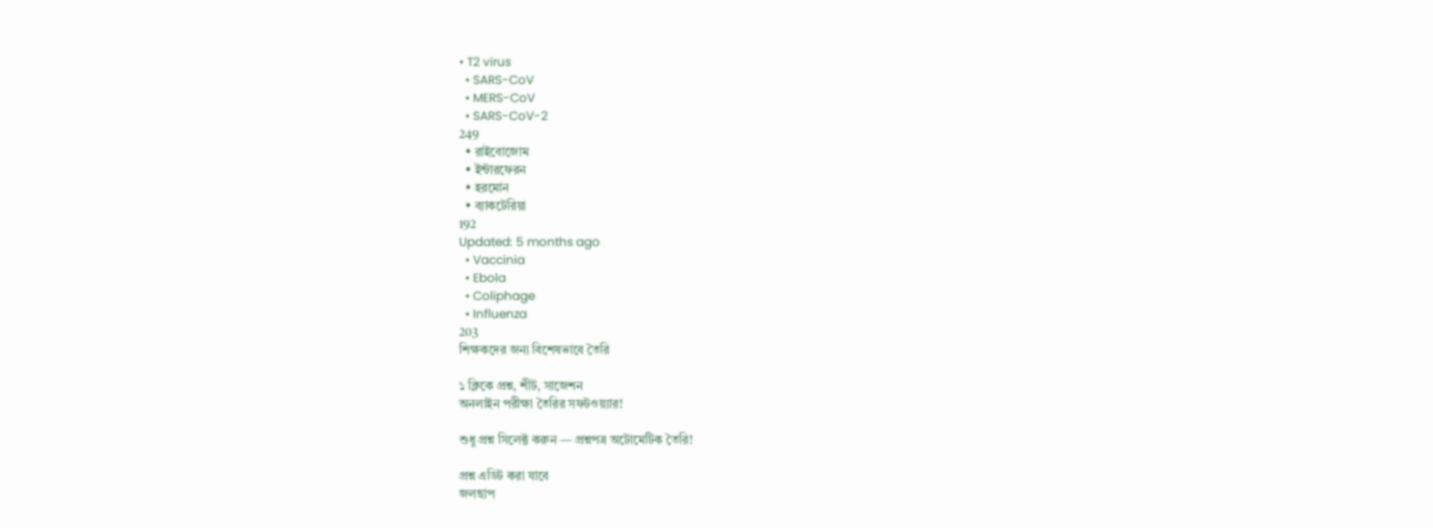• T2 virus
  • SARS-CoV
  • MERS-CoV
  • SARS-CoV-2
249
  • রাইবোজোম
  • ইন্টারফেরন
  • হরমোন
  • ব্যাকটেরিয়া
192
Updated: 5 months ago
  • Vaccinia
  • Ebola
  • Coliphage
  • Influenza
203
শিক্ষকদের জন্য বিশেষভাবে তৈরি

১ ক্লিকে প্রশ্ন, শীট, সাজেশন
অনলাইন পরীক্ষা তৈরির সফটওয়্যার!

শুধু প্রশ্ন সিলেক্ট করুন — প্রশ্নপত্র অটোমেটিক তৈরি!

প্রশ্ন এডিট করা যাবে
জলছাপ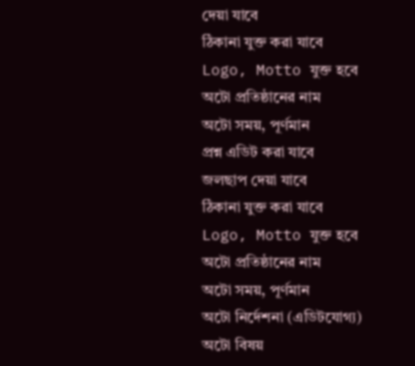দেয়া যাবে
ঠিকানা যুক্ত করা যাবে
Logo, Motto যুক্ত হবে
অটো প্রতিষ্ঠানের নাম
অটো সময়, পূর্ণমান
প্রশ্ন এডিট করা যাবে
জলছাপ দেয়া যাবে
ঠিকানা যুক্ত করা যাবে
Logo, Motto যুক্ত হবে
অটো প্রতিষ্ঠানের নাম
অটো সময়, পূর্ণমান
অটো নির্দেশনা (এডিটযোগ্য)
অটো বিষয়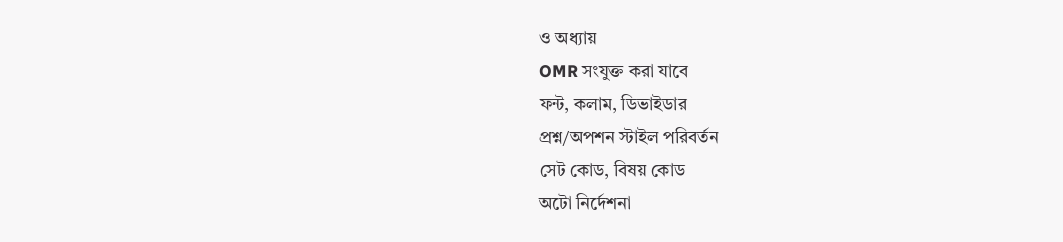ও অধ্যায়
OMR সংযুক্ত করা যাবে
ফন্ট, কলাম, ডিভাইডার
প্রশ্ন/অপশন স্টাইল পরিবর্তন
সেট কোড, বিষয় কোড
অটো নির্দেশনা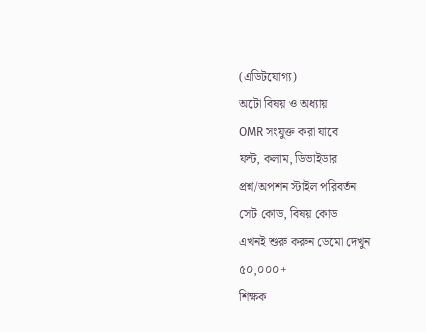(এডিটযোগ্য)
অটো বিষয় ও অধ্যায়
OMR সংযুক্ত করা যাবে
ফন্ট, কলাম, ডিভাইডার
প্রশ্ন/অপশন স্টাইল পরিবর্তন
সেট কোড, বিষয় কোড
এখনই শুরু করুন ডেমো দেখুন
৫০,০০০+
শিক্ষক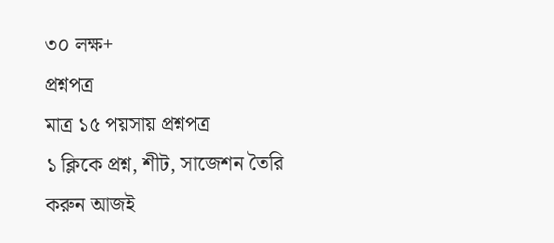৩০ লক্ষ+
প্রশ্নপত্র
মাত্র ১৫ পয়সায় প্রশ্নপত্র
১ ক্লিকে প্রশ্ন, শীট, সাজেশন তৈরি করুন আজই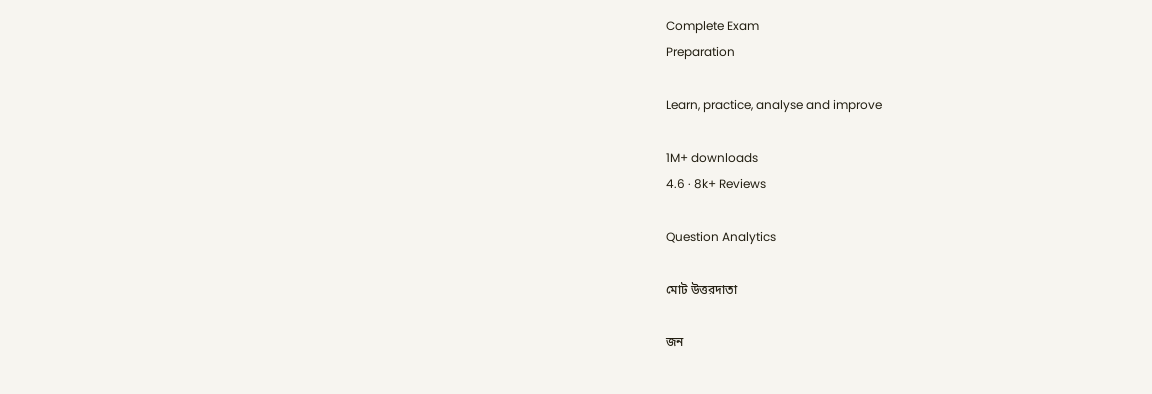Complete Exam
Preparation

Learn, practice, analyse and improve

1M+ downloads
4.6 · 8k+ Reviews

Question Analytics

মোট উত্তরদাতা

জন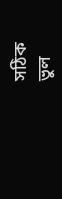সঠিক
ভুল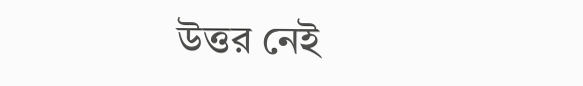উত্তর নেই